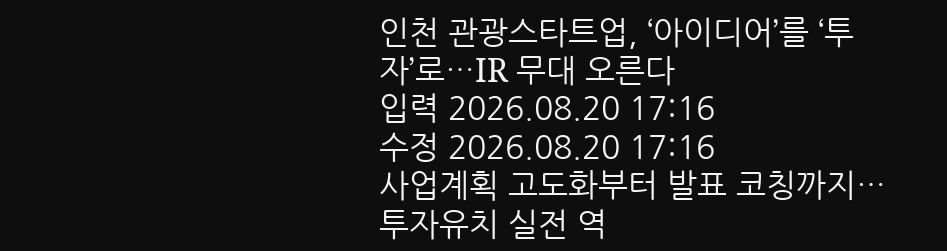인천 관광스타트업, ‘아이디어’를 ‘투자’로…IR 무대 오른다
입력 2026.08.20 17:16
수정 2026.08.20 17:16
사업계획 고도화부터 발표 코칭까지…투자유치 실전 역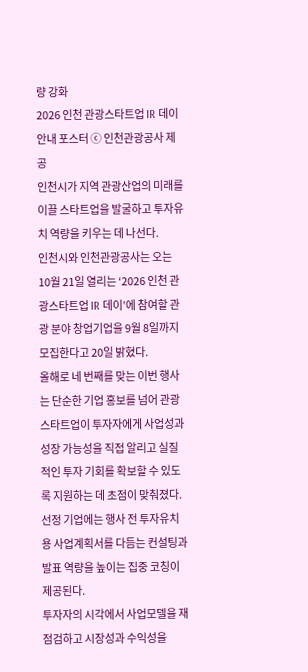량 강화
2026 인천 관광스타트업 IR 데이 안내 포스터 ⓒ 인천관광공사 제공
인천시가 지역 관광산업의 미래를 이끌 스타트업을 발굴하고 투자유치 역량을 키우는 데 나선다.
인천시와 인천관광공사는 오는 10월 21일 열리는 ‘2026 인천 관광스타트업 IR 데이’에 참여할 관광 분야 창업기업을 9월 8일까지 모집한다고 20일 밝혔다.
올해로 네 번째를 맞는 이번 행사는 단순한 기업 홍보를 넘어 관광스타트업이 투자자에게 사업성과 성장 가능성을 직접 알리고 실질적인 투자 기회를 확보할 수 있도록 지원하는 데 초점이 맞춰졌다.
선정 기업에는 행사 전 투자유치용 사업계획서를 다듬는 컨설팅과 발표 역량을 높이는 집중 코칭이 제공된다.
투자자의 시각에서 사업모델을 재점검하고 시장성과 수익성을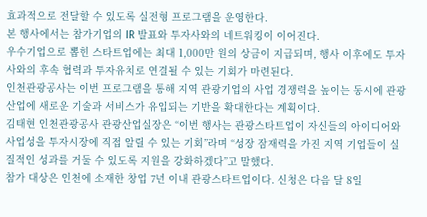효과적으로 전달할 수 있도록 실전형 프로그램을 운영한다.
본 행사에서는 참가기업의 IR 발표와 투자사와의 네트워킹이 이어진다.
우수기업으로 뽑힌 스타트업에는 최대 1,000만 원의 상금이 지급되며, 행사 이후에도 투자사와의 후속 협력과 투자유치로 연결될 수 있는 기회가 마련된다.
인천관광공사는 이번 프로그램을 통해 지역 관광기업의 사업 경쟁력을 높이는 동시에 관광산업에 새로운 기술과 서비스가 유입되는 기반을 확대한다는 계획이다.
김태현 인천관광공사 관광산업실장은 “이번 행사는 관광스타트업이 자신들의 아이디어와 사업성을 투자시장에 직접 알릴 수 있는 기회”라며 “성장 잠재력을 가진 지역 기업들이 실질적인 성과를 거둘 수 있도록 지원을 강화하겠다”고 말했다.
참가 대상은 인천에 소재한 창업 7년 이내 관광스타트업이다. 신청은 다음 달 8일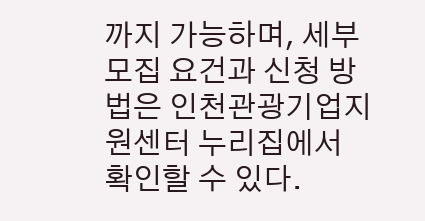까지 가능하며, 세부 모집 요건과 신청 방법은 인천관광기업지원센터 누리집에서 확인할 수 있다.